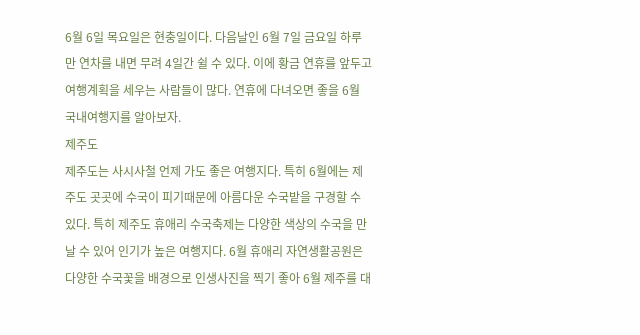6월 6일 목요일은 현충일이다. 다음날인 6월 7일 금요일 하루만 연차를 내면 무려 4일간 쉴 수 있다. 이에 황금 연휴를 앞두고 여행계획을 세우는 사람들이 많다. 연휴에 다녀오면 좋을 6월 국내여행지를 알아보자.
제주도
제주도는 사시사철 언제 가도 좋은 여행지다. 특히 6월에는 제주도 곳곳에 수국이 피기때문에 아름다운 수국밭을 구경할 수 있다. 특히 제주도 휴애리 수국축제는 다양한 색상의 수국을 만날 수 있어 인기가 높은 여행지다. 6월 휴애리 자연생활공원은 다양한 수국꽃을 배경으로 인생사진을 찍기 좋아 6월 제주를 대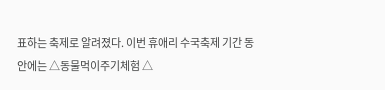표하는 축제로 알려졌다. 이번 휴애리 수국축제 기간 동안에는 △동물먹이주기체험 △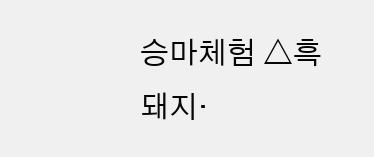승마체험 △흑돼지·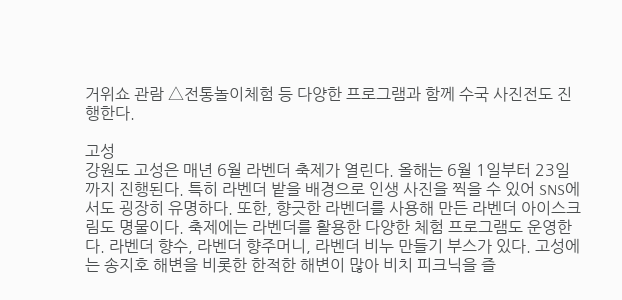거위쇼 관람 △전통놀이체험 등 다양한 프로그램과 함께 수국 사진전도 진행한다.

고성
강원도 고성은 매년 6월 라벤더 축제가 열린다. 올해는 6월 1일부터 23일까지 진행된다. 특히 라벤더 밭을 배경으로 인생 사진을 찍을 수 있어 SNS에서도 굉장히 유명하다. 또한, 향긋한 라벤더를 사용해 만든 라벤더 아이스크림도 명물이다. 축제에는 라벤더를 활용한 다양한 체험 프로그램도 운영한다. 라벤더 향수, 라벤더 향주머니, 라벤더 비누 만들기 부스가 있다. 고성에는 송지호 해변을 비롯한 한적한 해변이 많아 비치 피크닉을 즐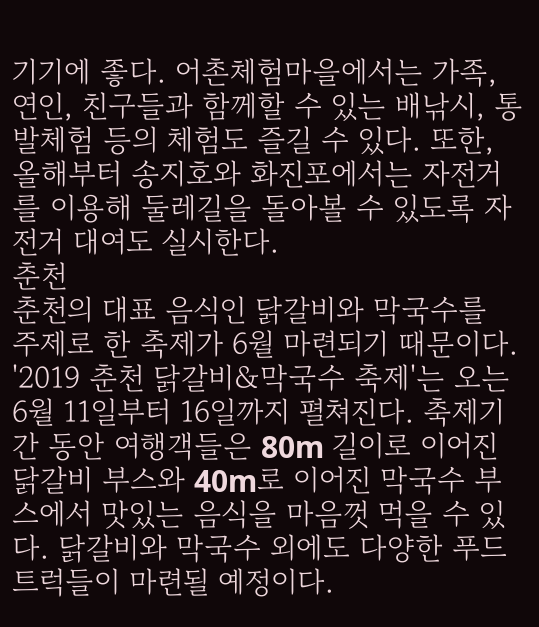기기에 좋다. 어촌체험마을에서는 가족, 연인, 친구들과 함께할 수 있는 배낚시, 통발체험 등의 체험도 즐길 수 있다. 또한, 올해부터 송지호와 화진포에서는 자전거를 이용해 둘레길을 돌아볼 수 있도록 자전거 대여도 실시한다.
춘천
춘천의 대표 음식인 닭갈비와 막국수를 주제로 한 축제가 6월 마련되기 때문이다. '2019 춘천 닭갈비&막국수 축제'는 오는 6월 11일부터 16일까지 펼쳐진다. 축제기간 동안 여행객들은 80m 길이로 이어진 닭갈비 부스와 40m로 이어진 막국수 부스에서 맛있는 음식을 마음껏 먹을 수 있다. 닭갈비와 막국수 외에도 다양한 푸드트럭들이 마련될 예정이다.